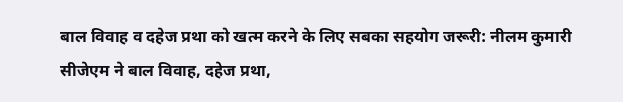बाल विवाह व दहेज प्रथा को खत्म करने के लिए सबका सहयोग जरूरी: नीलम कुमारी
सीजेएम ने बाल विवाह, दहेज प्रथा,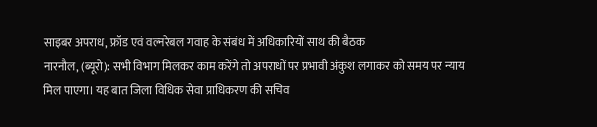साइबर अपराध, फ्रॉड एवं वल्नरेबल गवाह के संबंध में अधिकारियों साथ की बैठक
नारनौल, (ब्यूरो): सभी विभाग मिलकर काम करेंगे तो अपराधों पर प्रभावी अंकुश लगाकर को समय पर न्याय मिल पाएगा। यह बात जिला विधिक सेवा प्राधिकरण की सचिव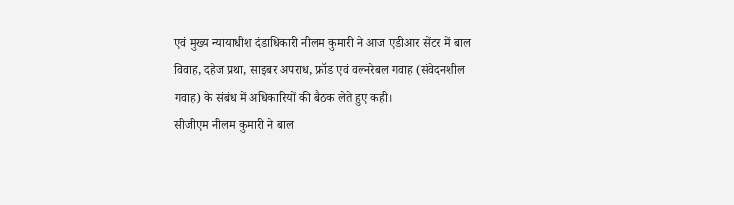एवं मुख्य न्यायाधीश दंडाधिकारी नीलम कुमारी ने आज एडीआर सेंटर में बाल विवाह, दहेज प्रथा, साइबर अपराध, फ्रॉड एवं वल्नरेबल गवाह (संवेदनशील गवाह) के संबंध में अधिकारियों की बैठक लेते हुए कही।
सीजीएम नीलम कुमारी ने बाल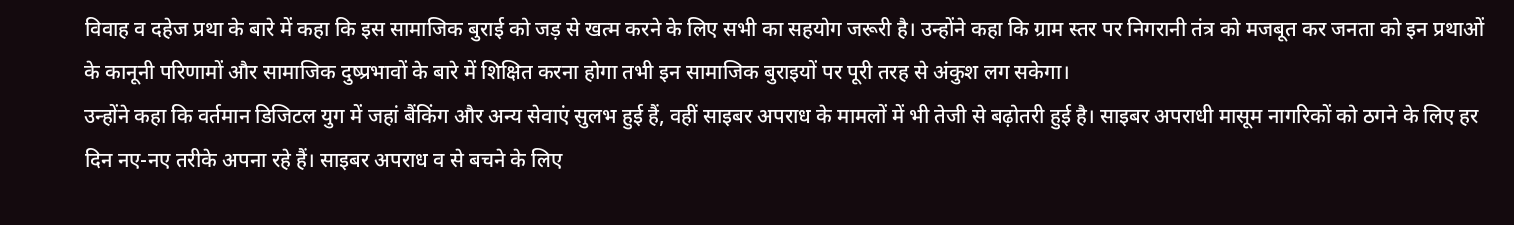विवाह व दहेज प्रथा के बारे में कहा कि इस सामाजिक बुराई को जड़ से खत्म करने के लिए सभी का सहयोग जरूरी है। उन्होंने कहा कि ग्राम स्तर पर निगरानी तंत्र को मजबूत कर जनता को इन प्रथाओं के कानूनी परिणामों और सामाजिक दुष्प्रभावों के बारे में शिक्षित करना होगा तभी इन सामाजिक बुराइयों पर पूरी तरह से अंकुश लग सकेगा।
उन्होंने कहा कि वर्तमान डिजिटल युग में जहां बैंकिंग और अन्य सेवाएं सुलभ हुई हैं, वहीं साइबर अपराध के मामलों में भी तेजी से बढ़ोतरी हुई है। साइबर अपराधी मासूम नागरिकों को ठगने के लिए हर दिन नए-नए तरीके अपना रहे हैं। साइबर अपराध व से बचने के लिए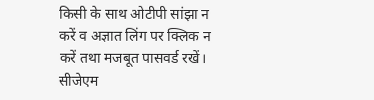किसी के साथ ओटीपी सांझा न करें व अज्ञात लिंग पर क्लिक न करें तथा मजबूत पासवर्ड रखें।
सीजेएम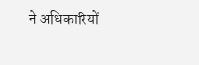ने अधिकारियों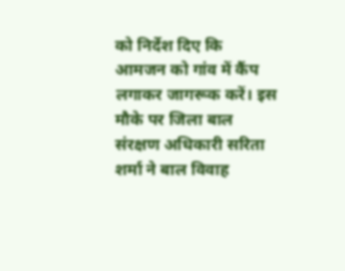को निर्देश दिए कि आमजन को गांव में कैंप लगाकर जागरूक करें। इस मौके पर जिला बाल संरक्षण अधिकारी सरिता शर्मा ने बाल विवाह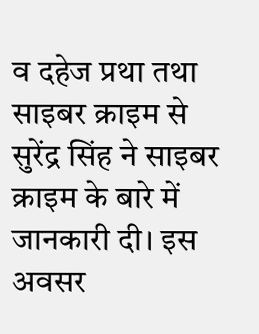व दहेज प्रथा तथा साइबर क्राइम से सुरेंद्र सिंह ने साइबर क्राइम के बारे में जानकारी दी। इस अवसर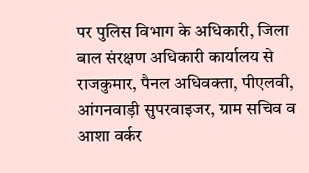पर पुलिस विभाग के अधिकारी, जिला बाल संरक्षण अधिकारी कार्यालय से राजकुमार, पैनल अधिवक्ता, पीएलवी, आंगनवाड़ी सुपरवाइजर, ग्राम सचिव व आशा वर्कर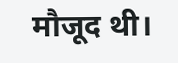मौजूद थी।